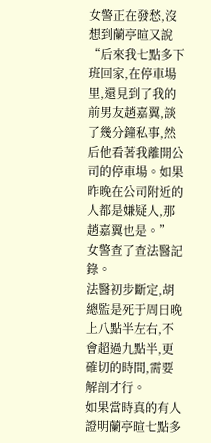女警正在發愁,沒想到蘭亭暄又說“后來我七點多下班回家,在停車場里,還見到了我的前男友趙嘉翼,談了幾分鐘私事,然后他看著我離開公司的停車場。如果昨晚在公司附近的人都是嫌疑人,那趙嘉翼也是。”
女警查了查法醫記錄。
法醫初步斷定,胡總監是死于周日晚上八點半左右,不會超過九點半,更確切的時間,需要解剖才行。
如果當時真的有人證明蘭亭暄七點多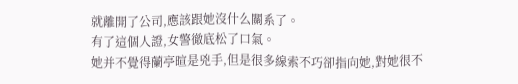就離開了公司,應該跟她沒什么關系了。
有了這個人證,女警徹底松了口氣。
她并不覺得蘭亭暄是兇手,但是很多線索不巧卻指向她,對她很不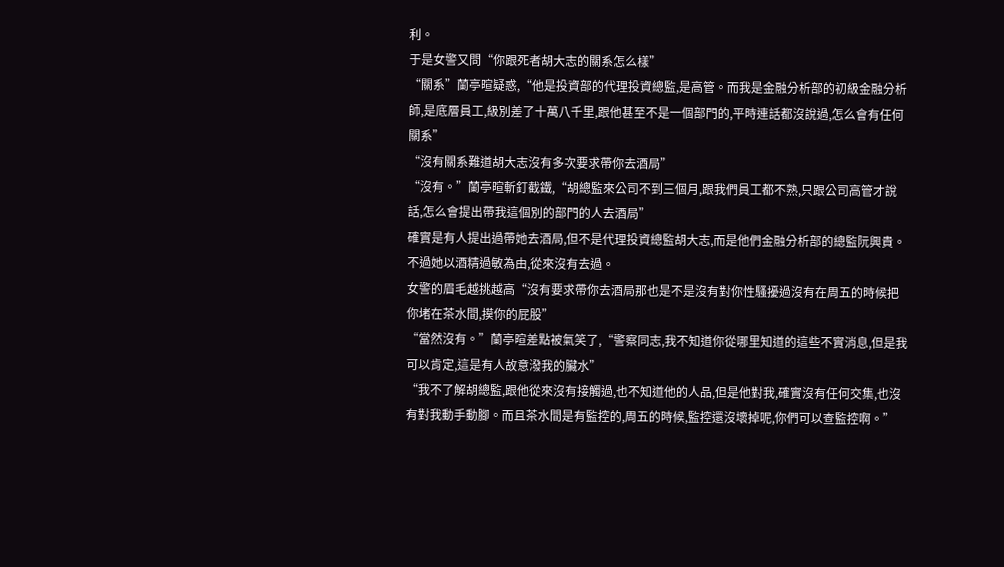利。
于是女警又問“你跟死者胡大志的關系怎么樣”
“關系”蘭亭暄疑惑,“他是投資部的代理投資總監,是高管。而我是金融分析部的初級金融分析師,是底層員工,級別差了十萬八千里,跟他甚至不是一個部門的,平時連話都沒說過,怎么會有任何關系”
“沒有關系難道胡大志沒有多次要求帶你去酒局”
“沒有。”蘭亭暄斬釘截鐵,“胡總監來公司不到三個月,跟我們員工都不熟,只跟公司高管才說話,怎么會提出帶我這個別的部門的人去酒局”
確實是有人提出過帶她去酒局,但不是代理投資總監胡大志,而是他們金融分析部的總監阮興貴。
不過她以酒精過敏為由,從來沒有去過。
女警的眉毛越挑越高“沒有要求帶你去酒局那也是不是沒有對你性騷擾過沒有在周五的時候把你堵在茶水間,摸你的屁股”
“當然沒有。”蘭亭暄差點被氣笑了,“警察同志,我不知道你從哪里知道的這些不實消息,但是我可以肯定,這是有人故意潑我的臟水”
“我不了解胡總監,跟他從來沒有接觸過,也不知道他的人品,但是他對我,確實沒有任何交集,也沒有對我動手動腳。而且茶水間是有監控的,周五的時候,監控還沒壞掉呢,你們可以查監控啊。”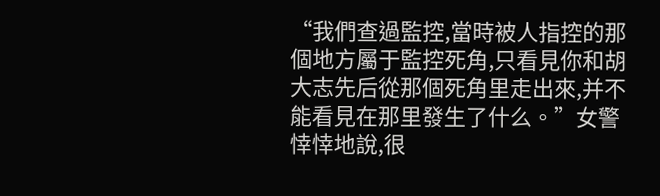“我們查過監控,當時被人指控的那個地方屬于監控死角,只看見你和胡大志先后從那個死角里走出來,并不能看見在那里發生了什么。”女警悻悻地說,很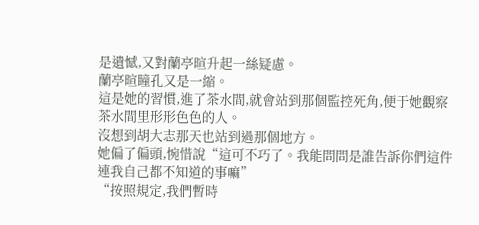是遺憾,又對蘭亭暄升起一絲疑慮。
蘭亭暄瞳孔又是一縮。
這是她的習慣,進了茶水間,就會站到那個監控死角,便于她觀察茶水間里形形色色的人。
沒想到胡大志那天也站到過那個地方。
她偏了偏頭,惋惜說“這可不巧了。我能問問是誰告訴你們這件連我自己都不知道的事嘛”
“按照規定,我們暫時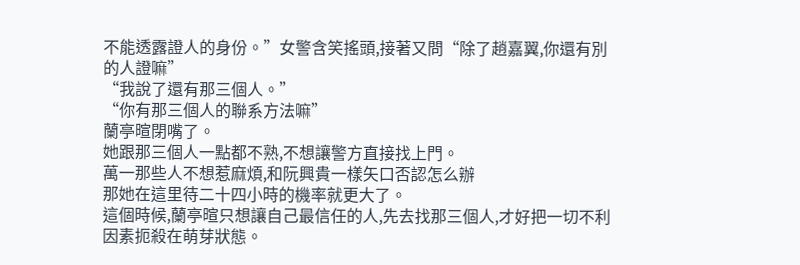不能透露證人的身份。”女警含笑搖頭,接著又問“除了趙嘉翼,你還有別的人證嘛”
“我說了還有那三個人。”
“你有那三個人的聯系方法嘛”
蘭亭暄閉嘴了。
她跟那三個人一點都不熟,不想讓警方直接找上門。
萬一那些人不想惹麻煩,和阮興貴一樣矢口否認怎么辦
那她在這里待二十四小時的機率就更大了。
這個時候,蘭亭暄只想讓自己最信任的人,先去找那三個人,才好把一切不利因素扼殺在萌芽狀態。